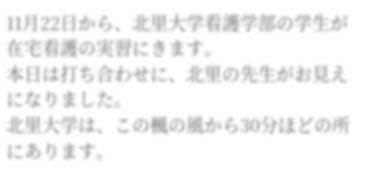11月22日から、北里大学看護学部の学生が在宅看護の実習にきます。
本日は打ち合わせに、北里の先生がお見えになりました。
北里大学は、この楓の風から30分ほどの所にあります。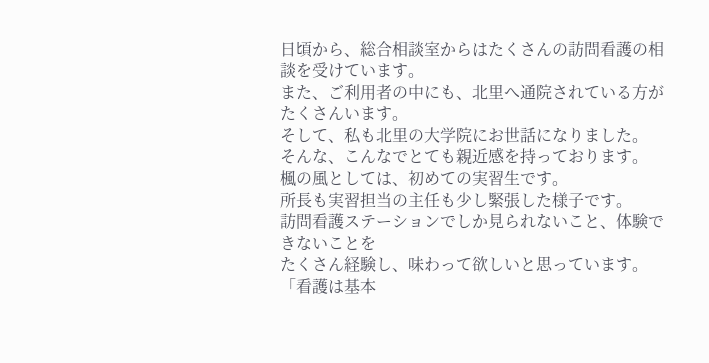日頃から、総合相談室からはたくさんの訪問看護の相談を受けています。
また、ご利用者の中にも、北里へ通院されている方がたくさんいます。
そして、私も北里の大学院にお世話になりました。
そんな、こんなでとても親近感を持っております。
楓の風としては、初めての実習生です。
所長も実習担当の主任も少し緊張した様子です。
訪問看護ステーションでしか見られないこと、体験できないことを
たくさん経験し、味わって欲しいと思っています。
「看護は基本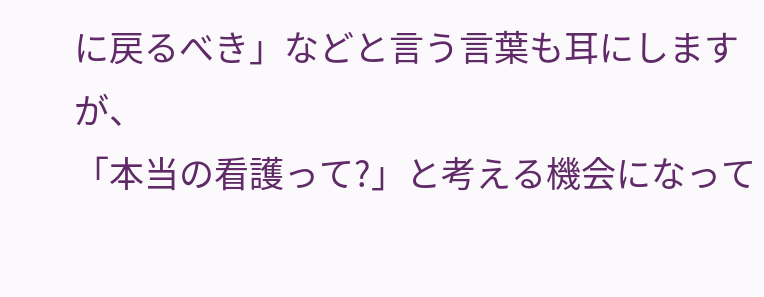に戻るべき」などと言う言葉も耳にしますが、
「本当の看護って?」と考える機会になって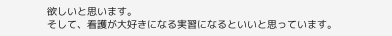欲しいと思います。
そして、看護が大好きになる実習になるといいと思っています。